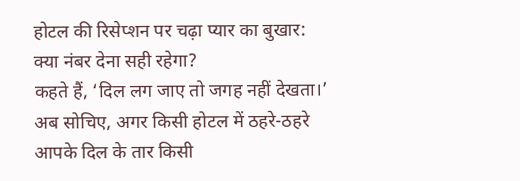होटल की रिसेप्शन पर चढ़ा प्यार का बुखार: क्या नंबर देना सही रहेगा?
कहते हैं, ‘दिल लग जाए तो जगह नहीं देखता।’ अब सोचिए, अगर किसी होटल में ठहरे-ठहरे आपके दिल के तार किसी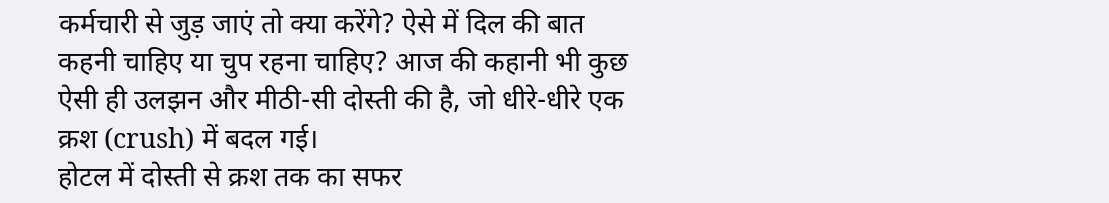कर्मचारी से जुड़ जाएं तो क्या करेंगे? ऐसे में दिल की बात कहनी चाहिए या चुप रहना चाहिए? आज की कहानी भी कुछ ऐसी ही उलझन और मीठी-सी दोस्ती की है, जो धीरे-धीरे एक क्रश (crush) में बदल गई।
होटल में दोस्ती से क्रश तक का सफर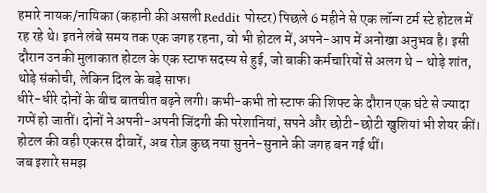हमारे नायक/नायिका (कहानी की असली Reddit पोस्टर) पिछले 6 महीने से एक लॉन्ग टर्म स्टे होटल में रह रहे थे। इतने लंबे समय तक एक जगह रहना, वो भी होटल में, अपने-आप में अनोखा अनुभव है। इसी दौरान उनकी मुलाकात होटल के एक स्टाफ सदस्य से हुई, जो बाकी कर्मचारियों से अलग थे – थोड़े शांत, थोड़े संकोची, लेकिन दिल के बड़े साफ।
धीरे-धीरे दोनों के बीच बातचीत बढ़ने लगी। कभी-कभी तो स्टाफ की शिफ्ट के दौरान एक घंटे से ज्यादा गप्पें हो जातीं। दोनों ने अपनी-अपनी जिंदगी की परेशानियां, सपने और छोटी-छोटी खुशियां भी शेयर कीं। होटल की वही एकरस दीवारें, अब रोज़ कुछ नया सुनने-सुनाने की जगह बन गई थीं।
जब इशारे समझ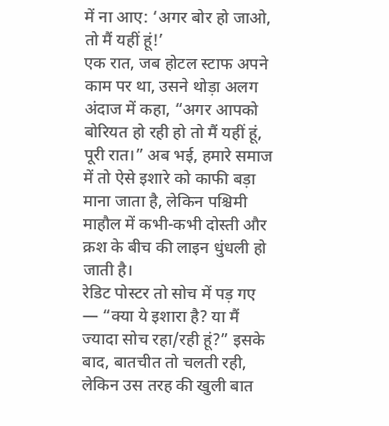में ना आए: ‘अगर बोर हो जाओ, तो मैं यहीं हूं!’
एक रात, जब होटल स्टाफ अपने काम पर था, उसने थोड़ा अलग अंदाज में कहा, “अगर आपको बोरियत हो रही हो तो मैं यहीं हूं, पूरी रात।” अब भई, हमारे समाज में तो ऐसे इशारे को काफी बड़ा माना जाता है, लेकिन पश्चिमी माहौल में कभी-कभी दोस्ती और क्रश के बीच की लाइन धुंधली हो जाती है।
रेडिट पोस्टर तो सोच में पड़ गए — “क्या ये इशारा है? या मैं ज्यादा सोच रहा/रही हूं?” इसके बाद, बातचीत तो चलती रही, लेकिन उस तरह की खुली बात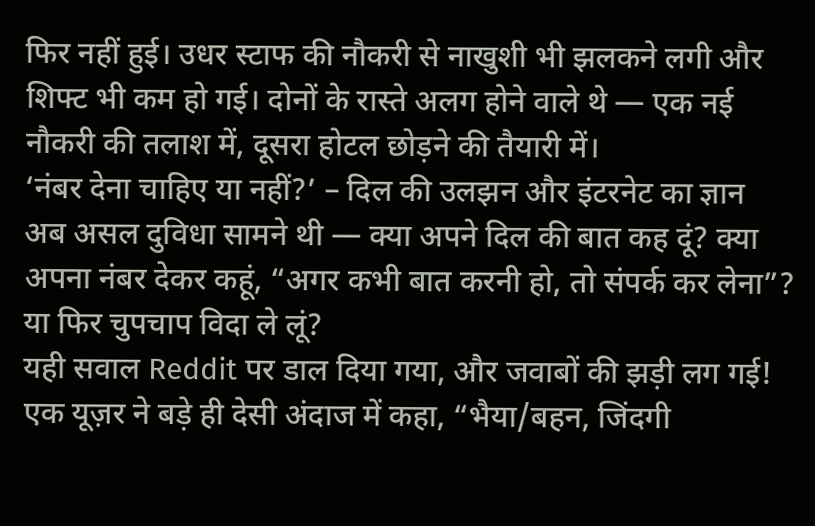फिर नहीं हुई। उधर स्टाफ की नौकरी से नाखुशी भी झलकने लगी और शिफ्ट भी कम हो गई। दोनों के रास्ते अलग होने वाले थे — एक नई नौकरी की तलाश में, दूसरा होटल छोड़ने की तैयारी में।
‘नंबर देना चाहिए या नहीं?’ – दिल की उलझन और इंटरनेट का ज्ञान
अब असल दुविधा सामने थी — क्या अपने दिल की बात कह दूं? क्या अपना नंबर देकर कहूं, “अगर कभी बात करनी हो, तो संपर्क कर लेना”? या फिर चुपचाप विदा ले लूं?
यही सवाल Reddit पर डाल दिया गया, और जवाबों की झड़ी लग गई!
एक यूज़र ने बड़े ही देसी अंदाज में कहा, “भैया/बहन, जिंदगी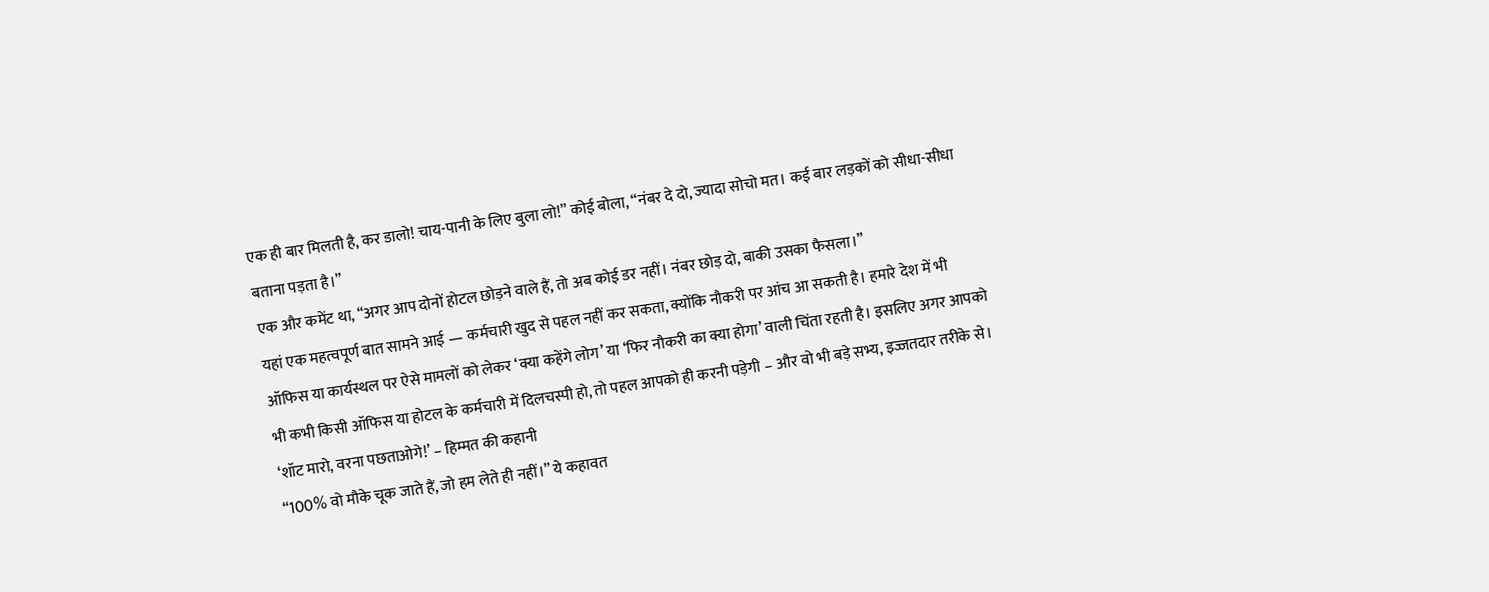एक ही बार मिलती है, कर डालो! चाय-पानी के लिए बुला लो!” कोई बोला, “नंबर दे दो, ज्यादा सोचो मत। कई बार लड़कों को सीधा-सीधा बताना पड़ता है।”
एक और कमेंट था, “अगर आप दोनों होटल छोड़ने वाले हैं, तो अब कोई डर नहीं। नंबर छोड़ दो, बाकी उसका फैसला।”
यहां एक महत्वपूर्ण बात सामने आई — कर्मचारी खुद से पहल नहीं कर सकता, क्योंकि नौकरी पर आंच आ सकती है। हमारे देश में भी ऑफिस या कार्यस्थल पर ऐसे मामलों को लेकर ‘क्या कहेंगे लोग’ या ‘फिर नौकरी का क्या होगा’ वाली चिंता रहती है। इसलिए अगर आपको भी कभी किसी ऑफिस या होटल के कर्मचारी में दिलचस्पी हो, तो पहल आपको ही करनी पड़ेगी – और वो भी बड़े सभ्य, इज्जतदार तरीके से।
‘शॉट मारो, वरना पछताओगे!’ – हिम्मत की कहानी
“100% वो मौके चूक जाते हैं, जो हम लेते ही नहीं।” ये कहावत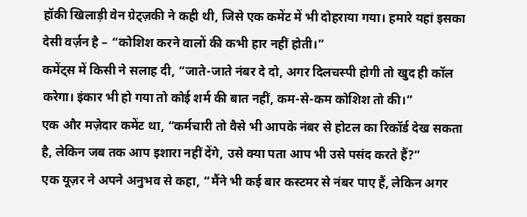हॉकी खिलाड़ी वेन ग्रेट्ज़की ने कही थी, जिसे एक कमेंट में भी दोहराया गया। हमारे यहां इसका देसी वर्ज़न है – “कोशिश करने वालों की कभी हार नहीं होती।”
कमेंट्स में किसी ने सलाह दी, “जाते-जाते नंबर दे दो, अगर दिलचस्पी होगी तो खुद ही कॉल करेगा। इंकार भी हो गया तो कोई शर्म की बात नहीं, कम-से-कम कोशिश तो की।”
एक और मज़ेदार कमेंट था, “कर्मचारी तो वैसे भी आपके नंबर से होटल का रिकॉर्ड देख सकता है, लेकिन जब तक आप इशारा नहीं देंगे, उसे क्या पता आप भी उसे पसंद करते हैं?”
एक यूज़र ने अपने अनुभव से कहा, “मैंने भी कई बार कस्टमर से नंबर पाए हैं, लेकिन अगर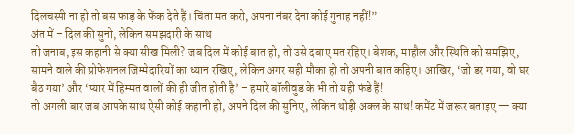दिलचस्पी ना हो तो बस फाड़ के फेंक देते हैं। चिंता मत करो, अपना नंबर देना कोई गुनाह नहीं!”
अंत में – दिल की सुनो, लेकिन समझदारी के साथ
तो जनाब, इस कहानी से क्या सीख मिली? जब दिल में कोई बात हो, तो उसे दबाए मत रहिए। बेशक, माहौल और स्थिति को समझिए, सामने वाले की प्रोफेशनल जिम्मेदारियों का ध्यान रखिए, लेकिन अगर सही मौका हो तो अपनी बात कहिए। आखिर, ‘जो डर गया, वो घर बैठ गया’ और ‘प्यार में हिम्मत वालों की ही जीत होती है’ – हमारे बॉलीवुड के भी तो यही फंडे हैं!
तो अगली बार जब आपके साथ ऐसी कोई कहानी हो, अपने दिल की सुनिए, लेकिन थोड़ी अक्ल के साथ! कमेंट में जरूर बताइए — क्या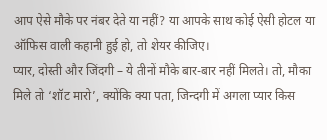आप ऐसे मौके पर नंबर देते या नहीं? या आपके साथ कोई ऐसी होटल या ऑफिस वाली कहानी हुई हो, तो शेयर कीजिए।
प्यार, दोस्ती और जिंदगी – ये तीनों मौके बार-बार नहीं मिलते। तो, मौका मिले तो ‘शॉट मारो’, क्योंकि क्या पता, जिन्दगी में अगला प्यार किस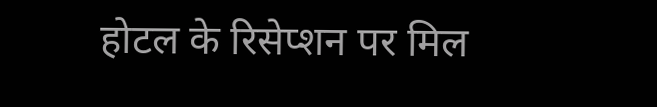होटल के रिसेप्शन पर मिल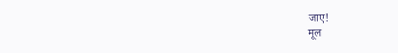जाए!
मूल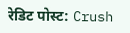रेडिट पोस्ट: Crush